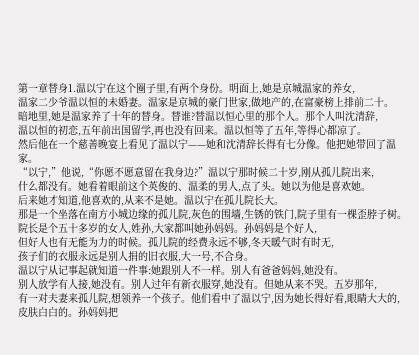第一章替身1.温以宁在这个圈子里,有两个身份。明面上,她是京城温家的养女,
温家二少爷温以恒的未婚妻。温家是京城的豪门世家,做地产的,在富豪榜上排前二十。
暗地里,她是温家养了十年的替身。替谁?替温以恒心里的那个人。那个人叫沈清辞,
温以恒的初恋,五年前出国留学,再也没有回来。温以恒等了五年,等得心都凉了。
然后他在一个慈善晚宴上看见了温以宁——她和沈清辞长得有七分像。他把她带回了温家。
“以宁,”他说,“你愿不愿意留在我身边?”温以宁那时候二十岁,刚从孤儿院出来,
什么都没有。她看着眼前这个英俊的、温柔的男人,点了头。她以为他是喜欢她。
后来她才知道,他喜欢的,从来不是她。温以宁在孤儿院长大。
那是一个坐落在南方小城边缘的孤儿院,灰色的围墙,生锈的铁门,院子里有一棵歪脖子树。
院长是个五十多岁的女人,姓孙,大家都叫她孙妈妈。孙妈妈是个好人,
但好人也有无能为力的时候。孤儿院的经费永远不够,冬天暖气时有时无,
孩子们的衣服永远是别人捐的旧衣服,大一号,不合身。
温以宁从记事起就知道一件事:她跟别人不一样。别人有爸爸妈妈,她没有。
别人放学有人接,她没有。别人过年有新衣服穿,她没有。但她从来不哭。五岁那年,
有一对夫妻来孤儿院,想领养一个孩子。他们看中了温以宁,因为她长得好看,眼睛大大的,
皮肤白白的。孙妈妈把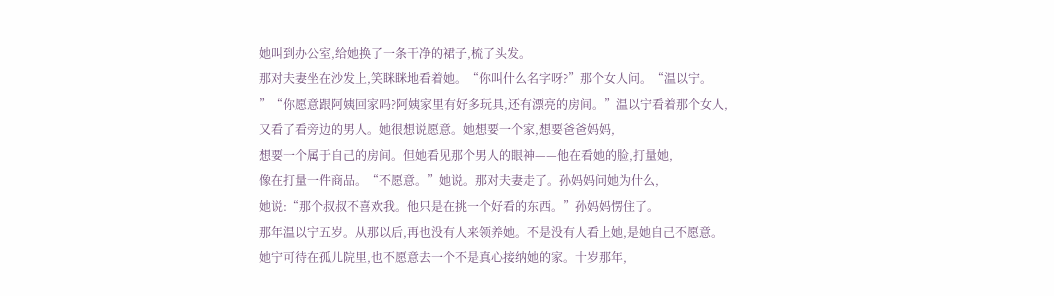她叫到办公室,给她换了一条干净的裙子,梳了头发。
那对夫妻坐在沙发上,笑眯眯地看着她。“你叫什么名字呀?”那个女人问。“温以宁。
”“你愿意跟阿姨回家吗?阿姨家里有好多玩具,还有漂亮的房间。”温以宁看着那个女人,
又看了看旁边的男人。她很想说愿意。她想要一个家,想要爸爸妈妈,
想要一个属于自己的房间。但她看见那个男人的眼神——他在看她的脸,打量她,
像在打量一件商品。“不愿意。”她说。那对夫妻走了。孙妈妈问她为什么,
她说:“那个叔叔不喜欢我。他只是在挑一个好看的东西。”孙妈妈愣住了。
那年温以宁五岁。从那以后,再也没有人来领养她。不是没有人看上她,是她自己不愿意。
她宁可待在孤儿院里,也不愿意去一个不是真心接纳她的家。十岁那年,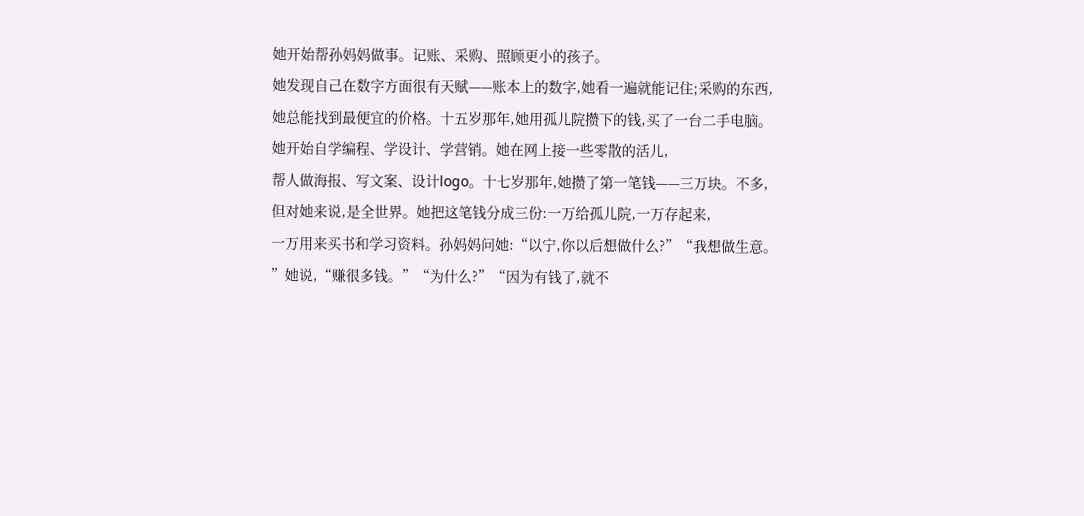她开始帮孙妈妈做事。记账、采购、照顾更小的孩子。
她发现自己在数字方面很有天赋——账本上的数字,她看一遍就能记住;采购的东西,
她总能找到最便宜的价格。十五岁那年,她用孤儿院攒下的钱,买了一台二手电脑。
她开始自学编程、学设计、学营销。她在网上接一些零散的活儿,
帮人做海报、写文案、设计logo。十七岁那年,她攒了第一笔钱——三万块。不多,
但对她来说,是全世界。她把这笔钱分成三份:一万给孤儿院,一万存起来,
一万用来买书和学习资料。孙妈妈问她:“以宁,你以后想做什么?”“我想做生意。
”她说,“赚很多钱。”“为什么?”“因为有钱了,就不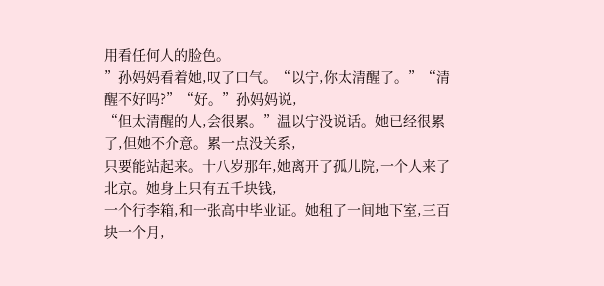用看任何人的脸色。
”孙妈妈看着她,叹了口气。“以宁,你太清醒了。”“清醒不好吗?”“好。”孙妈妈说,
“但太清醒的人,会很累。”温以宁没说话。她已经很累了,但她不介意。累一点没关系,
只要能站起来。十八岁那年,她离开了孤儿院,一个人来了北京。她身上只有五千块钱,
一个行李箱,和一张高中毕业证。她租了一间地下室,三百块一个月,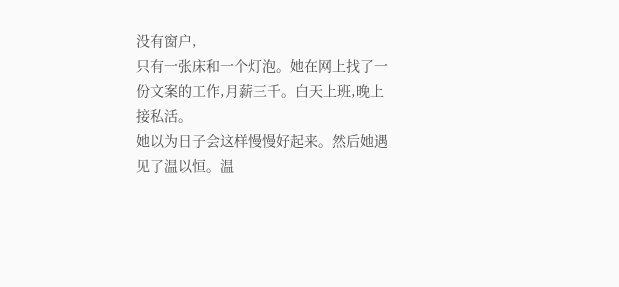没有窗户,
只有一张床和一个灯泡。她在网上找了一份文案的工作,月薪三千。白天上班,晚上接私活。
她以为日子会这样慢慢好起来。然后她遇见了温以恒。温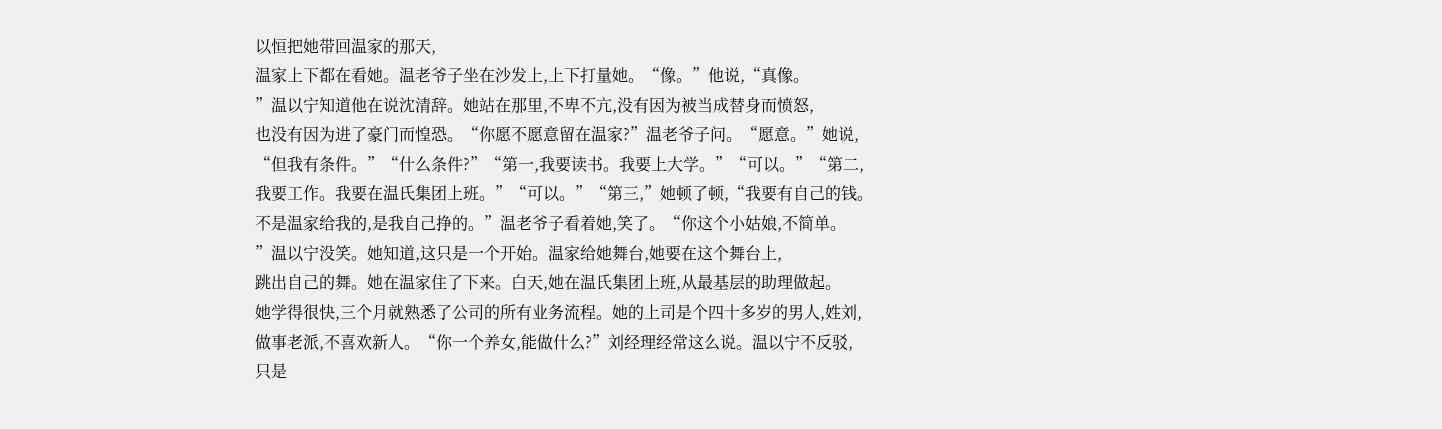以恒把她带回温家的那天,
温家上下都在看她。温老爷子坐在沙发上,上下打量她。“像。”他说,“真像。
”温以宁知道他在说沈清辞。她站在那里,不卑不亢,没有因为被当成替身而愤怒,
也没有因为进了豪门而惶恐。“你愿不愿意留在温家?”温老爷子问。“愿意。”她说,
“但我有条件。”“什么条件?”“第一,我要读书。我要上大学。”“可以。”“第二,
我要工作。我要在温氏集团上班。”“可以。”“第三,”她顿了顿,“我要有自己的钱。
不是温家给我的,是我自己挣的。”温老爷子看着她,笑了。“你这个小姑娘,不简单。
”温以宁没笑。她知道,这只是一个开始。温家给她舞台,她要在这个舞台上,
跳出自己的舞。她在温家住了下来。白天,她在温氏集团上班,从最基层的助理做起。
她学得很快,三个月就熟悉了公司的所有业务流程。她的上司是个四十多岁的男人,姓刘,
做事老派,不喜欢新人。“你一个养女,能做什么?”刘经理经常这么说。温以宁不反驳,
只是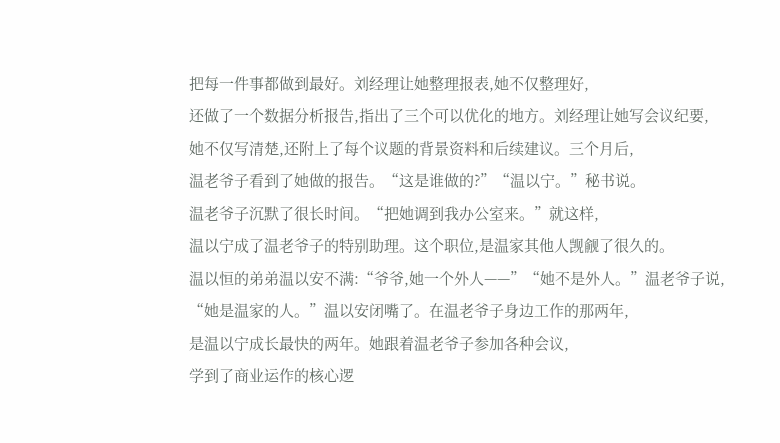把每一件事都做到最好。刘经理让她整理报表,她不仅整理好,
还做了一个数据分析报告,指出了三个可以优化的地方。刘经理让她写会议纪要,
她不仅写清楚,还附上了每个议题的背景资料和后续建议。三个月后,
温老爷子看到了她做的报告。“这是谁做的?”“温以宁。”秘书说。
温老爷子沉默了很长时间。“把她调到我办公室来。”就这样,
温以宁成了温老爷子的特别助理。这个职位,是温家其他人觊觎了很久的。
温以恒的弟弟温以安不满:“爷爷,她一个外人——”“她不是外人。”温老爷子说,
“她是温家的人。”温以安闭嘴了。在温老爷子身边工作的那两年,
是温以宁成长最快的两年。她跟着温老爷子参加各种会议,
学到了商业运作的核心逻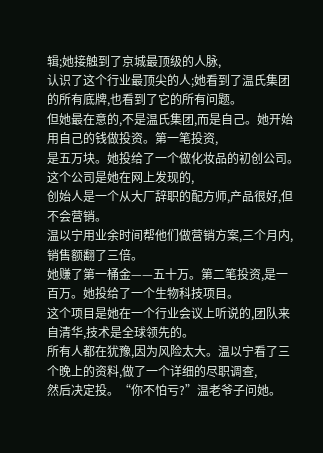辑;她接触到了京城最顶级的人脉,
认识了这个行业最顶尖的人;她看到了温氏集团的所有底牌,也看到了它的所有问题。
但她最在意的,不是温氏集团,而是自己。她开始用自己的钱做投资。第一笔投资,
是五万块。她投给了一个做化妆品的初创公司。这个公司是她在网上发现的,
创始人是一个从大厂辞职的配方师,产品很好,但不会营销。
温以宁用业余时间帮他们做营销方案,三个月内,销售额翻了三倍。
她赚了第一桶金——五十万。第二笔投资,是一百万。她投给了一个生物科技项目。
这个项目是她在一个行业会议上听说的,团队来自清华,技术是全球领先的。
所有人都在犹豫,因为风险太大。温以宁看了三个晚上的资料,做了一个详细的尽职调查,
然后决定投。“你不怕亏?”温老爷子问她。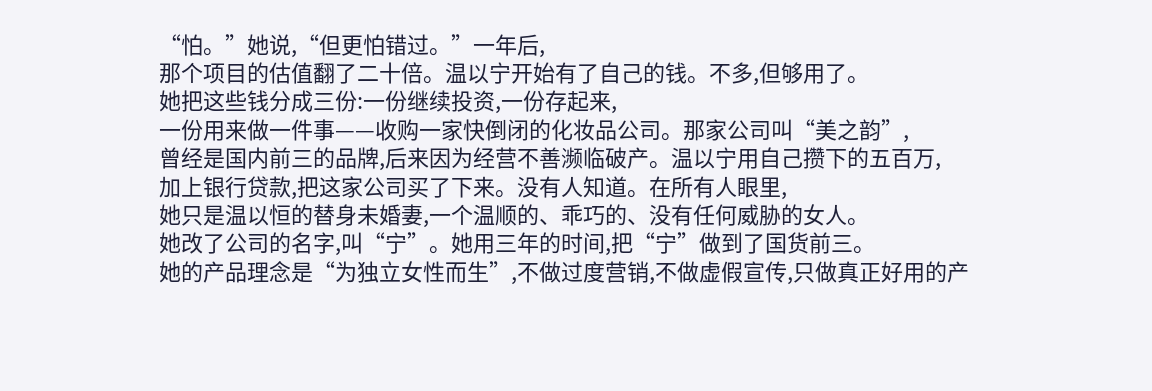“怕。”她说,“但更怕错过。”一年后,
那个项目的估值翻了二十倍。温以宁开始有了自己的钱。不多,但够用了。
她把这些钱分成三份:一份继续投资,一份存起来,
一份用来做一件事——收购一家快倒闭的化妆品公司。那家公司叫“美之韵”,
曾经是国内前三的品牌,后来因为经营不善濒临破产。温以宁用自己攒下的五百万,
加上银行贷款,把这家公司买了下来。没有人知道。在所有人眼里,
她只是温以恒的替身未婚妻,一个温顺的、乖巧的、没有任何威胁的女人。
她改了公司的名字,叫“宁”。她用三年的时间,把“宁”做到了国货前三。
她的产品理念是“为独立女性而生”,不做过度营销,不做虚假宣传,只做真正好用的产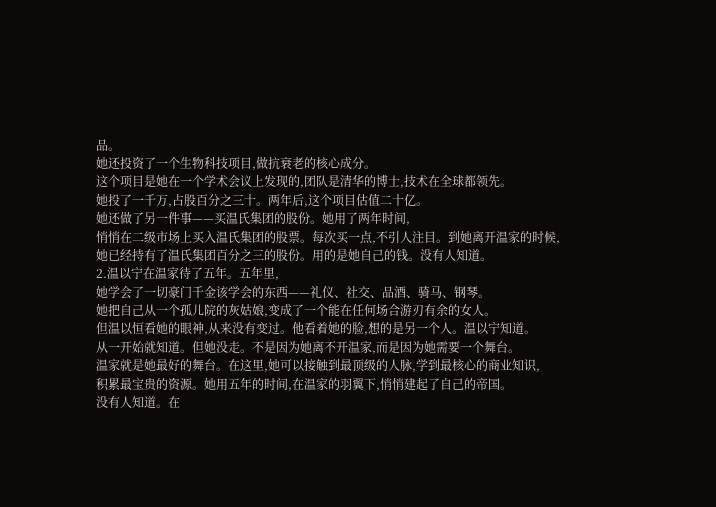品。
她还投资了一个生物科技项目,做抗衰老的核心成分。
这个项目是她在一个学术会议上发现的,团队是清华的博士,技术在全球都领先。
她投了一千万,占股百分之三十。两年后,这个项目估值二十亿。
她还做了另一件事——买温氏集团的股份。她用了两年时间,
悄悄在二级市场上买入温氏集团的股票。每次买一点,不引人注目。到她离开温家的时候,
她已经持有了温氏集团百分之三的股份。用的是她自己的钱。没有人知道。
2.温以宁在温家待了五年。五年里,
她学会了一切豪门千金该学会的东西——礼仪、社交、品酒、骑马、钢琴。
她把自己从一个孤儿院的灰姑娘,变成了一个能在任何场合游刃有余的女人。
但温以恒看她的眼神,从来没有变过。他看着她的脸,想的是另一个人。温以宁知道。
从一开始就知道。但她没走。不是因为她离不开温家,而是因为她需要一个舞台。
温家就是她最好的舞台。在这里,她可以接触到最顶级的人脉,学到最核心的商业知识,
积累最宝贵的资源。她用五年的时间,在温家的羽翼下,悄悄建起了自己的帝国。
没有人知道。在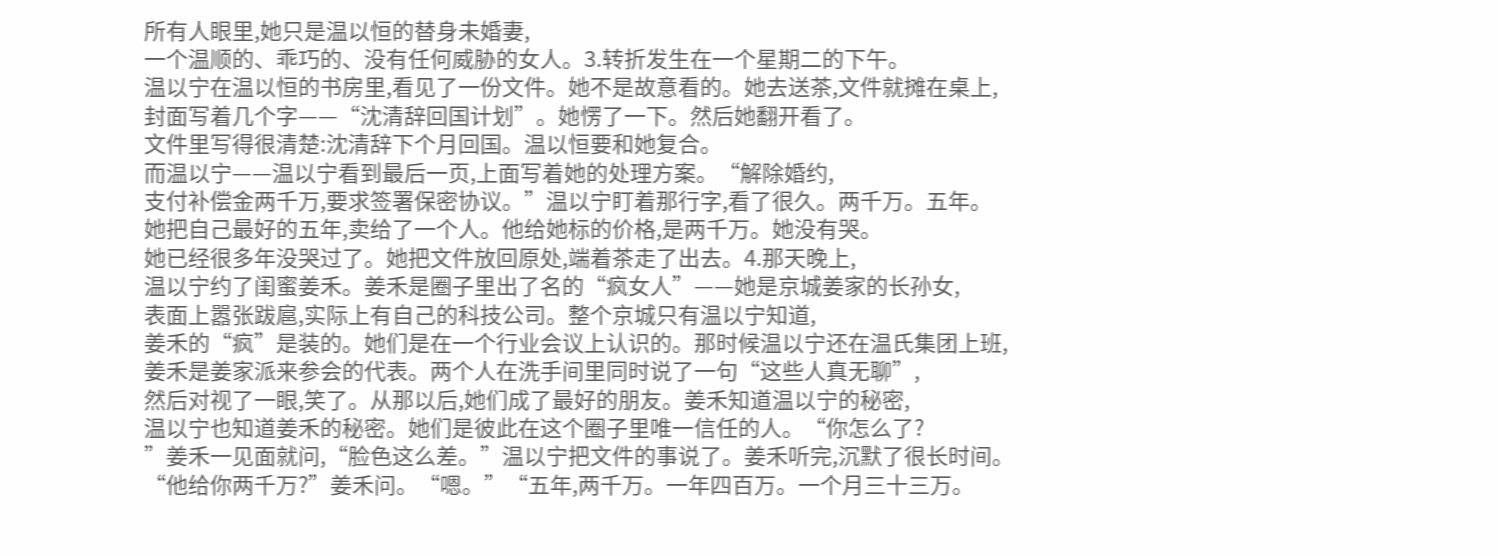所有人眼里,她只是温以恒的替身未婚妻,
一个温顺的、乖巧的、没有任何威胁的女人。3.转折发生在一个星期二的下午。
温以宁在温以恒的书房里,看见了一份文件。她不是故意看的。她去送茶,文件就摊在桌上,
封面写着几个字——“沈清辞回国计划”。她愣了一下。然后她翻开看了。
文件里写得很清楚:沈清辞下个月回国。温以恒要和她复合。
而温以宁——温以宁看到最后一页,上面写着她的处理方案。“解除婚约,
支付补偿金两千万,要求签署保密协议。”温以宁盯着那行字,看了很久。两千万。五年。
她把自己最好的五年,卖给了一个人。他给她标的价格,是两千万。她没有哭。
她已经很多年没哭过了。她把文件放回原处,端着茶走了出去。4.那天晚上,
温以宁约了闺蜜姜禾。姜禾是圈子里出了名的“疯女人”——她是京城姜家的长孙女,
表面上嚣张跋扈,实际上有自己的科技公司。整个京城只有温以宁知道,
姜禾的“疯”是装的。她们是在一个行业会议上认识的。那时候温以宁还在温氏集团上班,
姜禾是姜家派来参会的代表。两个人在洗手间里同时说了一句“这些人真无聊”,
然后对视了一眼,笑了。从那以后,她们成了最好的朋友。姜禾知道温以宁的秘密,
温以宁也知道姜禾的秘密。她们是彼此在这个圈子里唯一信任的人。“你怎么了?
”姜禾一见面就问,“脸色这么差。”温以宁把文件的事说了。姜禾听完,沉默了很长时间。
“他给你两千万?”姜禾问。“嗯。”“五年,两千万。一年四百万。一个月三十三万。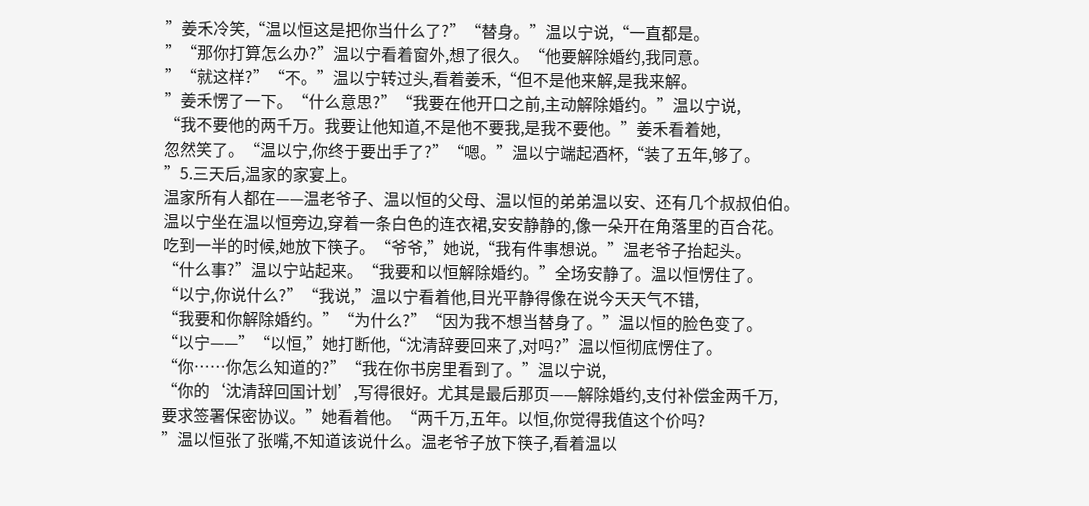”姜禾冷笑,“温以恒这是把你当什么了?”“替身。”温以宁说,“一直都是。
”“那你打算怎么办?”温以宁看着窗外,想了很久。“他要解除婚约,我同意。
”“就这样?”“不。”温以宁转过头,看着姜禾,“但不是他来解,是我来解。
”姜禾愣了一下。“什么意思?”“我要在他开口之前,主动解除婚约。”温以宁说,
“我不要他的两千万。我要让他知道,不是他不要我,是我不要他。”姜禾看着她,
忽然笑了。“温以宁,你终于要出手了?”“嗯。”温以宁端起酒杯,“装了五年,够了。
”5.三天后,温家的家宴上。
温家所有人都在——温老爷子、温以恒的父母、温以恒的弟弟温以安、还有几个叔叔伯伯。
温以宁坐在温以恒旁边,穿着一条白色的连衣裙,安安静静的,像一朵开在角落里的百合花。
吃到一半的时候,她放下筷子。“爷爷,”她说,“我有件事想说。”温老爷子抬起头。
“什么事?”温以宁站起来。“我要和以恒解除婚约。”全场安静了。温以恒愣住了。
“以宁,你说什么?”“我说,”温以宁看着他,目光平静得像在说今天天气不错,
“我要和你解除婚约。”“为什么?”“因为我不想当替身了。”温以恒的脸色变了。
“以宁——”“以恒,”她打断他,“沈清辞要回来了,对吗?”温以恒彻底愣住了。
“你……你怎么知道的?”“我在你书房里看到了。”温以宁说,
“你的‘沈清辞回国计划’,写得很好。尤其是最后那页——解除婚约,支付补偿金两千万,
要求签署保密协议。”她看着他。“两千万,五年。以恒,你觉得我值这个价吗?
”温以恒张了张嘴,不知道该说什么。温老爷子放下筷子,看着温以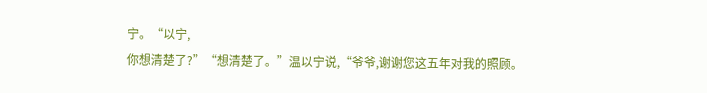宁。“以宁,
你想清楚了?”“想清楚了。”温以宁说,“爷爷,谢谢您这五年对我的照顾。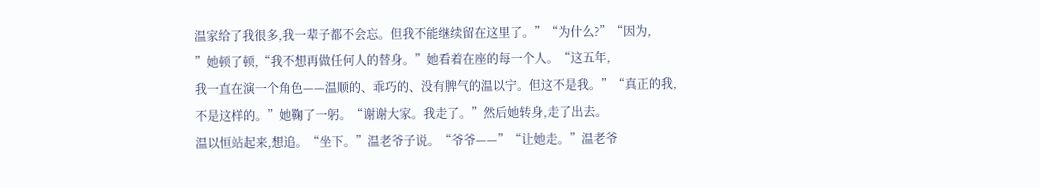温家给了我很多,我一辈子都不会忘。但我不能继续留在这里了。”“为什么?”“因为,
”她顿了顿,“我不想再做任何人的替身。”她看着在座的每一个人。“这五年,
我一直在演一个角色——温顺的、乖巧的、没有脾气的温以宁。但这不是我。”“真正的我,
不是这样的。”她鞠了一躬。“谢谢大家。我走了。”然后她转身,走了出去。
温以恒站起来,想追。“坐下。”温老爷子说。“爷爷——”“让她走。”温老爷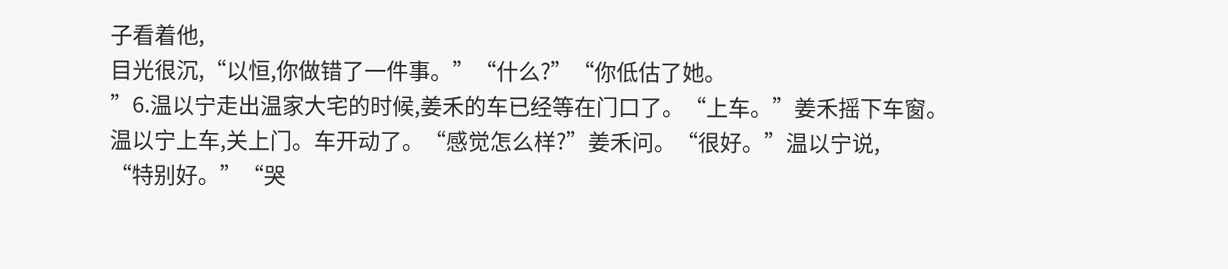子看着他,
目光很沉,“以恒,你做错了一件事。”“什么?”“你低估了她。
”6.温以宁走出温家大宅的时候,姜禾的车已经等在门口了。“上车。”姜禾摇下车窗。
温以宁上车,关上门。车开动了。“感觉怎么样?”姜禾问。“很好。”温以宁说,
“特别好。”“哭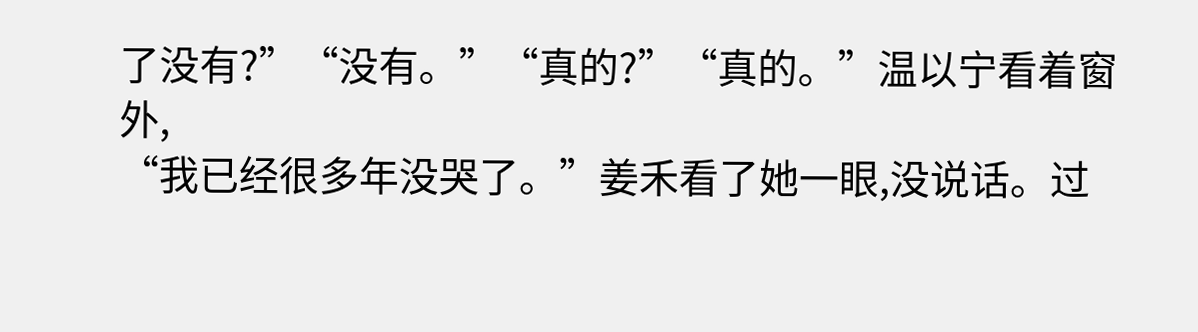了没有?”“没有。”“真的?”“真的。”温以宁看着窗外,
“我已经很多年没哭了。”姜禾看了她一眼,没说话。过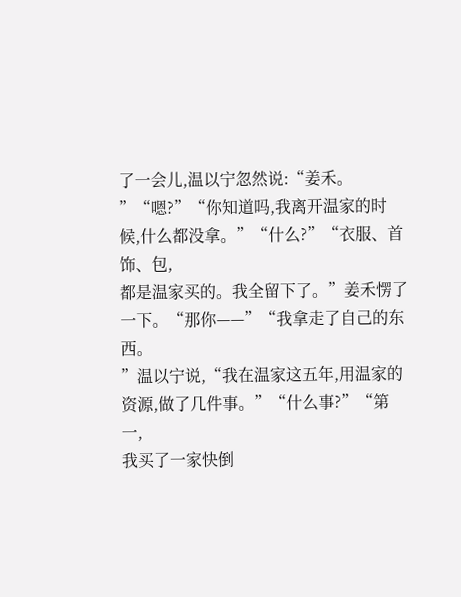了一会儿,温以宁忽然说:“姜禾。
”“嗯?”“你知道吗,我离开温家的时候,什么都没拿。”“什么?”“衣服、首饰、包,
都是温家买的。我全留下了。”姜禾愣了一下。“那你——”“我拿走了自己的东西。
”温以宁说,“我在温家这五年,用温家的资源,做了几件事。”“什么事?”“第一,
我买了一家快倒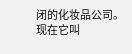闭的化妆品公司。现在它叫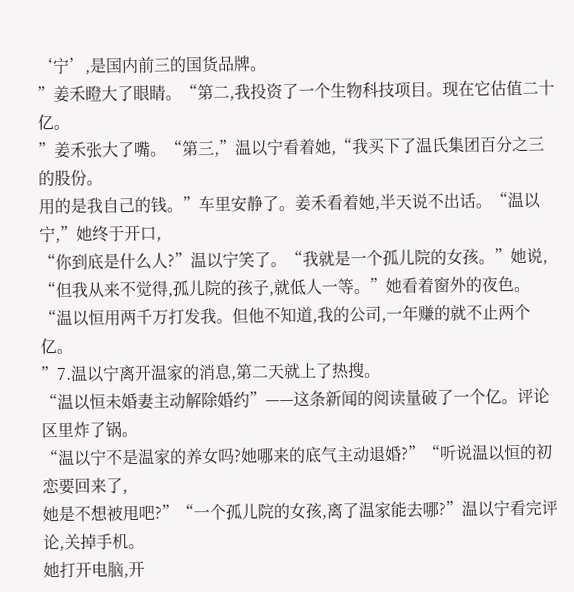‘宁’,是国内前三的国货品牌。
”姜禾瞪大了眼睛。“第二,我投资了一个生物科技项目。现在它估值二十亿。
”姜禾张大了嘴。“第三,”温以宁看着她,“我买下了温氏集团百分之三的股份。
用的是我自己的钱。”车里安静了。姜禾看着她,半天说不出话。“温以宁,”她终于开口,
“你到底是什么人?”温以宁笑了。“我就是一个孤儿院的女孩。”她说,
“但我从来不觉得,孤儿院的孩子,就低人一等。”她看着窗外的夜色。
“温以恒用两千万打发我。但他不知道,我的公司,一年赚的就不止两个亿。
”7.温以宁离开温家的消息,第二天就上了热搜。
“温以恒未婚妻主动解除婚约”——这条新闻的阅读量破了一个亿。评论区里炸了锅。
“温以宁不是温家的养女吗?她哪来的底气主动退婚?”“听说温以恒的初恋要回来了,
她是不想被甩吧?”“一个孤儿院的女孩,离了温家能去哪?”温以宁看完评论,关掉手机。
她打开电脑,开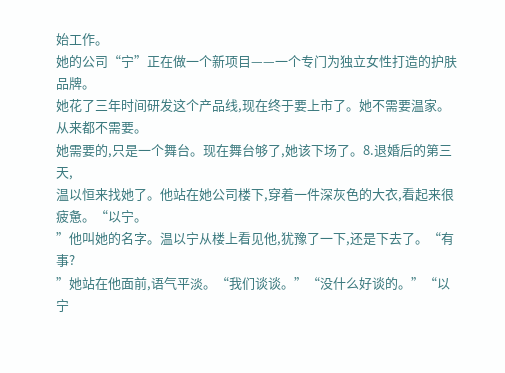始工作。
她的公司“宁”正在做一个新项目——一个专门为独立女性打造的护肤品牌。
她花了三年时间研发这个产品线,现在终于要上市了。她不需要温家。从来都不需要。
她需要的,只是一个舞台。现在舞台够了,她该下场了。8.退婚后的第三天,
温以恒来找她了。他站在她公司楼下,穿着一件深灰色的大衣,看起来很疲惫。“以宁。
”他叫她的名字。温以宁从楼上看见他,犹豫了一下,还是下去了。“有事?
”她站在他面前,语气平淡。“我们谈谈。”“没什么好谈的。”“以宁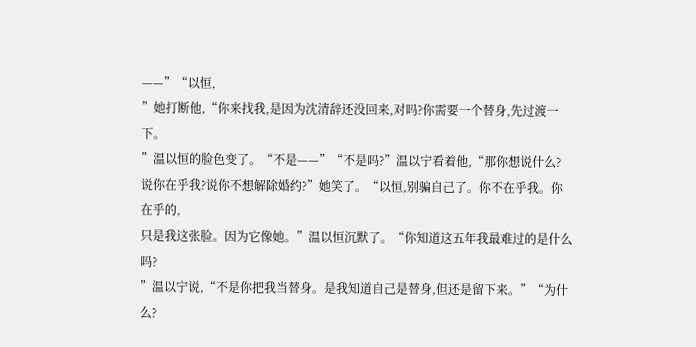——”“以恒,
”她打断他,“你来找我,是因为沈清辞还没回来,对吗?你需要一个替身,先过渡一下。
”温以恒的脸色变了。“不是——”“不是吗?”温以宁看着他,“那你想说什么?
说你在乎我?说你不想解除婚约?”她笑了。“以恒,别骗自己了。你不在乎我。你在乎的,
只是我这张脸。因为它像她。”温以恒沉默了。“你知道这五年我最难过的是什么吗?
”温以宁说,“不是你把我当替身。是我知道自己是替身,但还是留下来。”“为什么?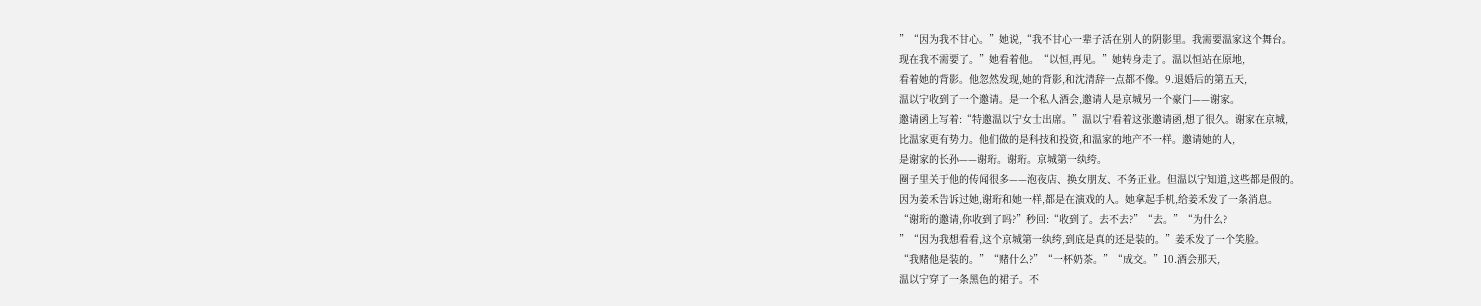”“因为我不甘心。”她说,“我不甘心一辈子活在别人的阴影里。我需要温家这个舞台。
现在我不需要了。”她看着他。“以恒,再见。”她转身走了。温以恒站在原地,
看着她的背影。他忽然发现,她的背影,和沈清辞一点都不像。9.退婚后的第五天,
温以宁收到了一个邀请。是一个私人酒会,邀请人是京城另一个豪门——谢家。
邀请函上写着:“特邀温以宁女士出席。”温以宁看着这张邀请函,想了很久。谢家在京城,
比温家更有势力。他们做的是科技和投资,和温家的地产不一样。邀请她的人,
是谢家的长孙——谢珩。谢珩。京城第一纨绔。
圈子里关于他的传闻很多——泡夜店、换女朋友、不务正业。但温以宁知道,这些都是假的。
因为姜禾告诉过她,谢珩和她一样,都是在演戏的人。她拿起手机,给姜禾发了一条消息。
“谢珩的邀请,你收到了吗?”秒回:“收到了。去不去?”“去。”“为什么?
”“因为我想看看,这个京城第一纨绔,到底是真的还是装的。”姜禾发了一个笑脸。
“我赌他是装的。”“赌什么?”“一杯奶茶。”“成交。”10.酒会那天,
温以宁穿了一条黑色的裙子。不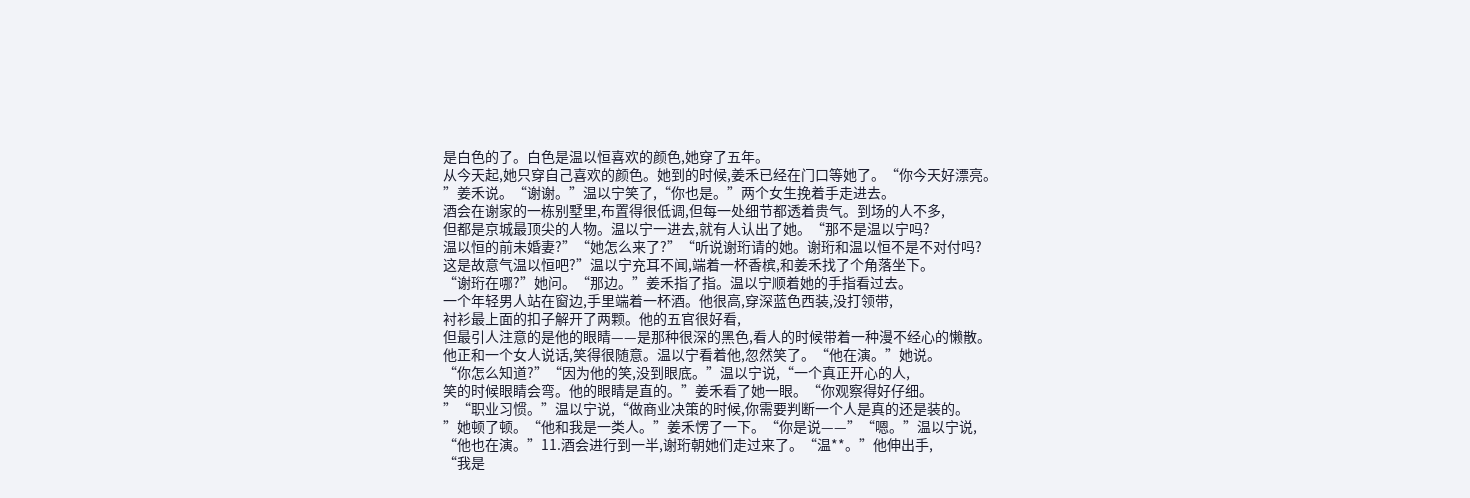是白色的了。白色是温以恒喜欢的颜色,她穿了五年。
从今天起,她只穿自己喜欢的颜色。她到的时候,姜禾已经在门口等她了。“你今天好漂亮。
”姜禾说。“谢谢。”温以宁笑了,“你也是。”两个女生挽着手走进去。
酒会在谢家的一栋别墅里,布置得很低调,但每一处细节都透着贵气。到场的人不多,
但都是京城最顶尖的人物。温以宁一进去,就有人认出了她。“那不是温以宁吗?
温以恒的前未婚妻?”“她怎么来了?”“听说谢珩请的她。谢珩和温以恒不是不对付吗?
这是故意气温以恒吧?”温以宁充耳不闻,端着一杯香槟,和姜禾找了个角落坐下。
“谢珩在哪?”她问。“那边。”姜禾指了指。温以宁顺着她的手指看过去。
一个年轻男人站在窗边,手里端着一杯酒。他很高,穿深蓝色西装,没打领带,
衬衫最上面的扣子解开了两颗。他的五官很好看,
但最引人注意的是他的眼睛——是那种很深的黑色,看人的时候带着一种漫不经心的懒散。
他正和一个女人说话,笑得很随意。温以宁看着他,忽然笑了。“他在演。”她说。
“你怎么知道?”“因为他的笑,没到眼底。”温以宁说,“一个真正开心的人,
笑的时候眼睛会弯。他的眼睛是直的。”姜禾看了她一眼。“你观察得好仔细。
”“职业习惯。”温以宁说,“做商业决策的时候,你需要判断一个人是真的还是装的。
”她顿了顿。“他和我是一类人。”姜禾愣了一下。“你是说——”“嗯。”温以宁说,
“他也在演。”11.酒会进行到一半,谢珩朝她们走过来了。“温**。”他伸出手,
“我是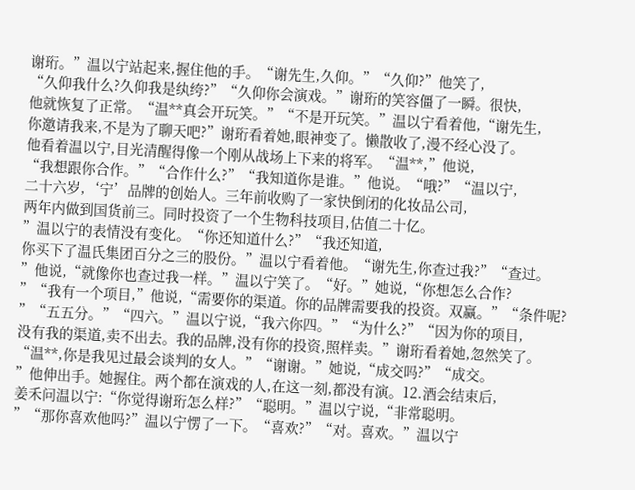谢珩。”温以宁站起来,握住他的手。“谢先生,久仰。”“久仰?”他笑了,
“久仰我什么?久仰我是纨绔?”“久仰你会演戏。”谢珩的笑容僵了一瞬。很快,
他就恢复了正常。“温**真会开玩笑。”“不是开玩笑。”温以宁看着他,“谢先生,
你邀请我来,不是为了聊天吧?”谢珩看着她,眼神变了。懒散收了,漫不经心没了。
他看着温以宁,目光清醒得像一个刚从战场上下来的将军。“温**,”他说,
“我想跟你合作。”“合作什么?”“我知道你是谁。”他说。“哦?”“温以宁,
二十六岁,‘宁’品牌的创始人。三年前收购了一家快倒闭的化妆品公司,
两年内做到国货前三。同时投资了一个生物科技项目,估值二十亿。
”温以宁的表情没有变化。“你还知道什么?”“我还知道,
你买下了温氏集团百分之三的股份。”温以宁看着他。“谢先生,你查过我?”“查过。
”他说,“就像你也查过我一样。”温以宁笑了。“好。”她说,“你想怎么合作?
”“我有一个项目,”他说,“需要你的渠道。你的品牌需要我的投资。双赢。”“条件呢?
”“五五分。”“四六。”温以宁说,“我六你四。”“为什么?”“因为你的项目,
没有我的渠道,卖不出去。我的品牌,没有你的投资,照样卖。”谢珩看着她,忽然笑了。
“温**,你是我见过最会谈判的女人。”“谢谢。”她说,“成交吗?”“成交。
”他伸出手。她握住。两个都在演戏的人,在这一刻,都没有演。12.酒会结束后,
姜禾问温以宁:“你觉得谢珩怎么样?”“聪明。”温以宁说,“非常聪明。
”“那你喜欢他吗?”温以宁愣了一下。“喜欢?”“对。喜欢。”温以宁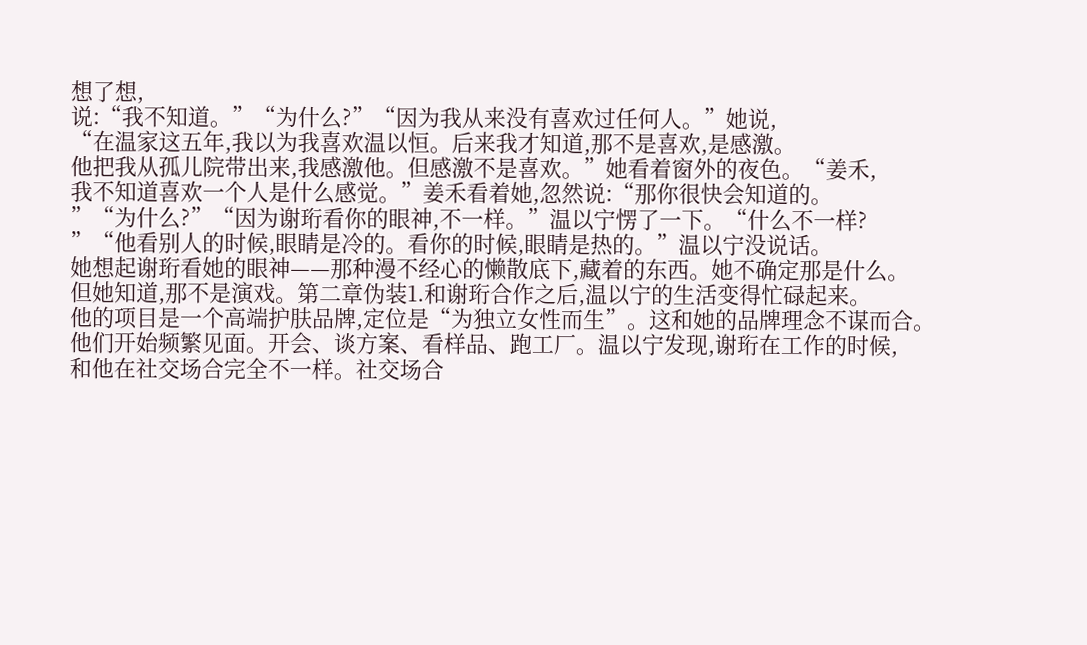想了想,
说:“我不知道。”“为什么?”“因为我从来没有喜欢过任何人。”她说,
“在温家这五年,我以为我喜欢温以恒。后来我才知道,那不是喜欢,是感激。
他把我从孤儿院带出来,我感激他。但感激不是喜欢。”她看着窗外的夜色。“姜禾,
我不知道喜欢一个人是什么感觉。”姜禾看着她,忽然说:“那你很快会知道的。
”“为什么?”“因为谢珩看你的眼神,不一样。”温以宁愣了一下。“什么不一样?
”“他看别人的时候,眼睛是冷的。看你的时候,眼睛是热的。”温以宁没说话。
她想起谢珩看她的眼神——那种漫不经心的懒散底下,藏着的东西。她不确定那是什么。
但她知道,那不是演戏。第二章伪装1.和谢珩合作之后,温以宁的生活变得忙碌起来。
他的项目是一个高端护肤品牌,定位是“为独立女性而生”。这和她的品牌理念不谋而合。
他们开始频繁见面。开会、谈方案、看样品、跑工厂。温以宁发现,谢珩在工作的时候,
和他在社交场合完全不一样。社交场合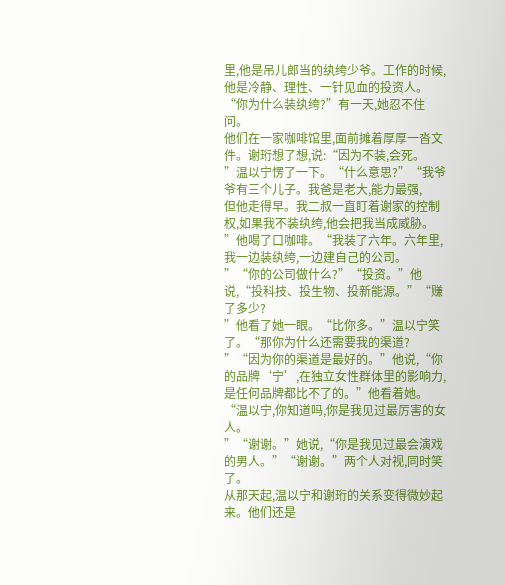里,他是吊儿郎当的纨绔少爷。工作的时候,
他是冷静、理性、一针见血的投资人。“你为什么装纨绔?”有一天,她忍不住问。
他们在一家咖啡馆里,面前摊着厚厚一沓文件。谢珩想了想,说:“因为不装,会死。
”温以宁愣了一下。“什么意思?”“我爷爷有三个儿子。我爸是老大,能力最强,
但他走得早。我二叔一直盯着谢家的控制权,如果我不装纨绔,他会把我当成威胁。
”他喝了口咖啡。“我装了六年。六年里,我一边装纨绔,一边建自己的公司。
”“你的公司做什么?”“投资。”他说,“投科技、投生物、投新能源。”“赚了多少?
”他看了她一眼。“比你多。”温以宁笑了。“那你为什么还需要我的渠道?
”“因为你的渠道是最好的。”他说,“你的品牌‘宁’,在独立女性群体里的影响力,
是任何品牌都比不了的。”他看着她。“温以宁,你知道吗,你是我见过最厉害的女人。
”“谢谢。”她说,“你是我见过最会演戏的男人。”“谢谢。”两个人对视,同时笑了。
从那天起,温以宁和谢珩的关系变得微妙起来。他们还是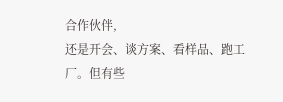合作伙伴,
还是开会、谈方案、看样品、跑工厂。但有些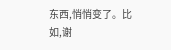东西,悄悄变了。比如,谢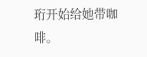珩开始给她带咖啡。